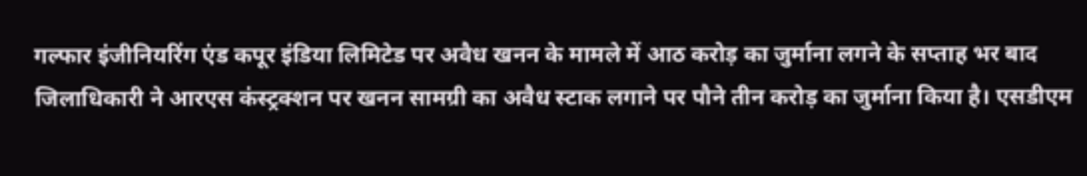गल्फार इंजीनियरिंग एंड कपूर इंडिया लिमिटेड पर अवैध खनन के मामले में आठ करोड़ का जुर्माना लगने के सप्ताह भर बाद जिलाधिकारी ने आरएस कंस्ट्रक्शन पर खनन सामग्री का अवैध स्टाक लगाने पर पौने तीन करोड़ का जुर्माना किया है। एसडीएम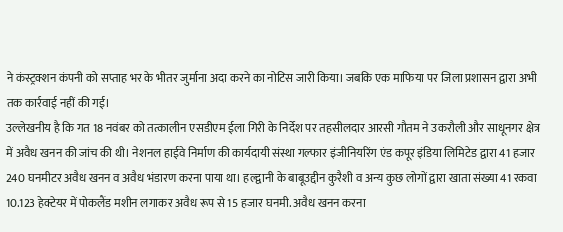ने कंस्ट्रक्शन कंपनी को सप्ताह भर के भीतर जुर्माना अदा करने का नोटिस जारी किया। जबकि एक माफिया पर जिला प्रशासन द्वारा अभी तक कार्रवाई नहीं की गई।
उल्लेखनीय है कि गत 18 नवंबर को तत्कालीन एसडीएम ईला गिरी के निर्देश पर तहसीलदार आरसी गौतम ने उकरौली और साधूनगर क्षेत्र में अवैध खनन की जांच की थी। नेशनल हाईवे निर्माण की कार्यदायी संस्था गल्फार इंजीनियरिंग एंड कपूर इंडिया लिमिटेड द्वारा 41 हजार 240 घनमीटर अवैध खनन व अवैध भंडारण करना पाया था। हल्द्वानी के बाबूउद्दीन कुरैशी व अन्य कुछ लोगों द्वारा खाता संख्या 41 रकवा 10.123 हेक्टेयर में पोकलैंड मशीन लगाकर अवैध रूप से 15 हजार घनमी. अवैध खनन करना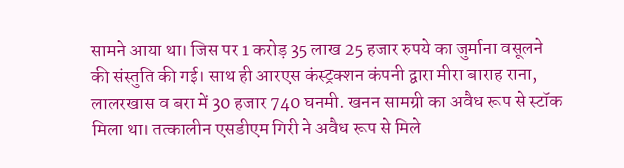सामने आया था। जिस पर 1 करोड़ 35 लाख 25 हजार रुपये का जुर्माना वसूलने की संस्तुति की गई। साथ ही आरएस कंस्ट्रक्शन कंपनी द्वारा मीरा बाराह राना, लालरखास व बरा में 30 हजार 740 घनमी. खनन सामग्री का अवैध रूप से स्टॉक मिला था। तत्कालीन एसडीएम गिरी ने अवैध रूप से मिले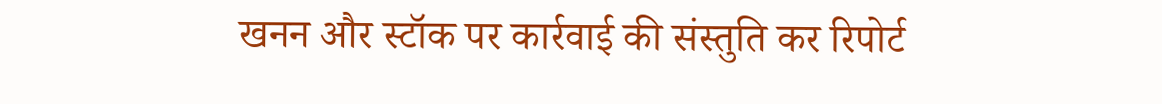खनन और स्टॉक पर कार्रवाई की संस्तुति कर रिपोर्ट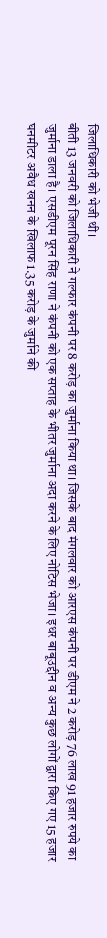जिलाधिकारी को भेजी थी।
बीती 13 जनवरी को जिलाधिकारी ने गल्फार कंपनी पर 8 करोड़ का जुर्माना किया था। जिसके बाद मंगलवार को आरएस कंपनी पर डीएम ने 2 करोड़ 76 लाख 91 हजार रुपये का जुर्माना डाला है। एसडीएम पूरन सिंह राणा ने कंपनी को एक सप्ताह के भीतर जुर्माना अदा करने के लिए नोटिस भेजा। इधर बाबूउद्दीन व अन्य कुछ लोगों द्वारा किए गए 15 हजार घनमीटर अवैध खनन के खिलाफ 1.35 करोड़ के जुर्माने की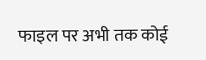फाइल पर अभी तक कोई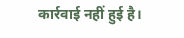कार्रवाई नहीं हुई है।